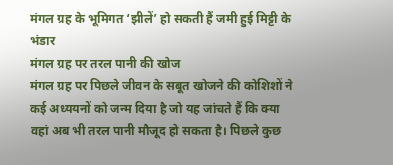मंगल ग्रह के भूमिगत ‘झीलें’ हो सकती हैं जमी हुई मिट्टी के भंडार
मंगल ग्रह पर तरल पानी की खोज
मंगल ग्रह पर पिछले जीवन के सबूत खोजने की कोशिशों ने कई अध्ययनों को जन्म दिया है जो यह जांचते हैं कि क्या वहां अब भी तरल पानी मौजूद हो सकता है। पिछले कुछ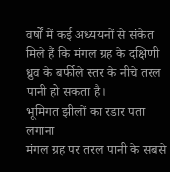वर्षों में कई अध्ययनों से संकेत मिले हैं कि मंगल ग्रह के दक्षिणी ध्रुव के बर्फीले स्तर के नीचे तरल पानी हो सकता है।
भूमिगत झीलों का रडार पता लगाना
मंगल ग्रह पर तरल पानी के सबसे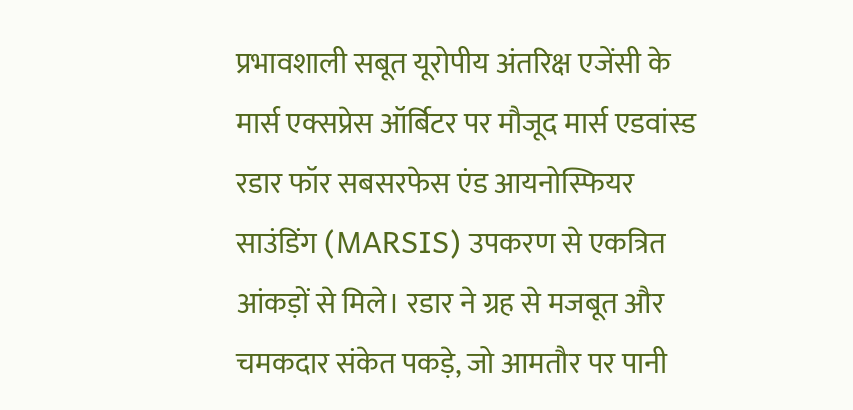प्रभावशाली सबूत यूरोपीय अंतरिक्ष एजेंसी के मार्स एक्सप्रेस ऑर्बिटर पर मौजूद मार्स एडवांस्ड रडार फॉर सबसरफेस एंड आयनोस्फियर साउंडिंग (MARSIS) उपकरण से एकत्रित आंकड़ों से मिले। रडार ने ग्रह से मजबूत और चमकदार संकेत पकड़े, जो आमतौर पर पानी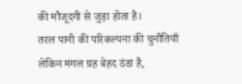की मौजूदगी से जुड़ा होता है।
तरल पानी की परिकल्पना की चुनौतियाँ
लेकिन मंगल ग्रह बेहद ठंडा है,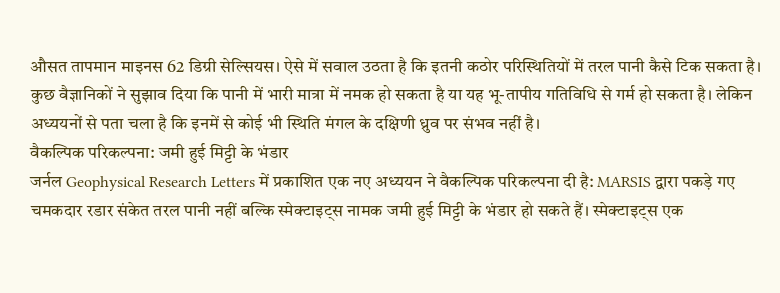औसत तापमान माइनस 62 डिग्री सेल्सियस। ऐसे में सवाल उठता है कि इतनी कठोर परिस्थितियों में तरल पानी कैसे टिक सकता है। कुछ वैज्ञानिकों ने सुझाव दिया कि पानी में भारी मात्रा में नमक हो सकता है या यह भू-तापीय गतिविधि से गर्म हो सकता है। लेकिन अध्ययनों से पता चला है कि इनमें से कोई भी स्थिति मंगल के दक्षिणी ध्रुव पर संभव नहीं है।
वैकल्पिक परिकल्पना: जमी हुई मिट्टी के भंडार
जर्नल Geophysical Research Letters में प्रकाशित एक नए अध्ययन ने वैकल्पिक परिकल्पना दी है: MARSIS द्वारा पकड़े गए चमकदार रडार संकेत तरल पानी नहीं बल्कि स्मेक्टाइट्स नामक जमी हुई मिट्टी के भंडार हो सकते हैं। स्मेक्टाइट्स एक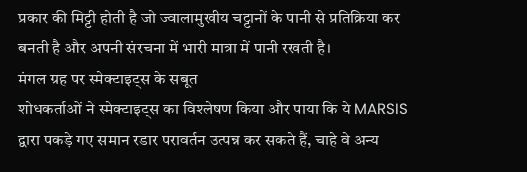प्रकार की मिट्टी होती है जो ज्वालामुखीय चट्टानों के पानी से प्रतिक्रिया कर बनती है और अपनी संरचना में भारी मात्रा में पानी रखती है।
मंगल ग्रह पर स्मेक्टाइट्स के सबूत
शोधकर्ताओं ने स्मेक्टाइट्स का विश्लेषण किया और पाया कि ये MARSIS द्वारा पकड़े गए समान रडार परावर्तन उत्पन्न कर सकते हैं, चाहे वे अन्य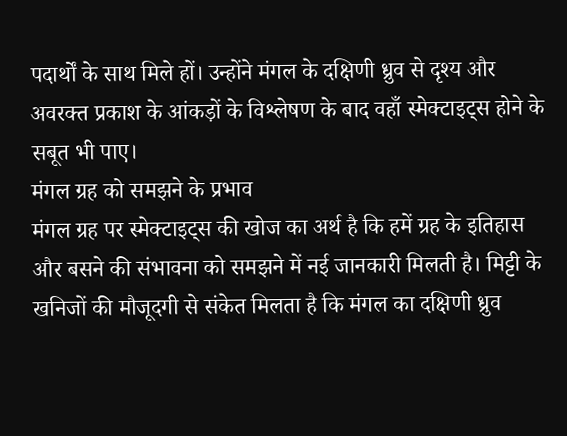पदार्थों के साथ मिले हों। उन्होंने मंगल के दक्षिणी ध्रुव से दृश्य और अवरक्त प्रकाश के आंकड़ों के विश्लेषण के बाद वहाँ स्मेक्टाइट्स होने के सबूत भी पाए।
मंगल ग्रह को समझने के प्रभाव
मंगल ग्रह पर स्मेक्टाइट्स की खोज का अर्थ है कि हमें ग्रह के इतिहास और बसने की संभावना को समझने में नई जानकारी मिलती है। मिट्टी के खनिजों की मौजूदगी से संकेत मिलता है कि मंगल का दक्षिणी ध्रुव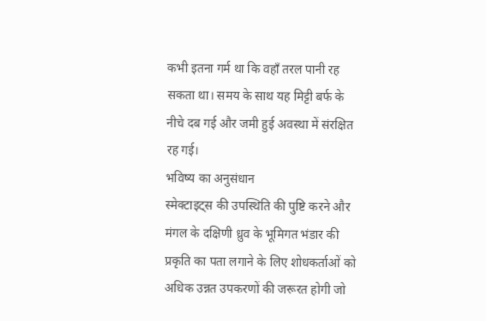कभी इतना गर्म था कि वहाँ तरल पानी रह सकता था। समय के साथ यह मिट्टी बर्फ के नीचे दब गई और जमी हुई अवस्था में संरक्षित रह गई।
भविष्य का अनुसंधान
स्मेक्टाइट्स की उपस्थिति की पुष्टि करने और मंगल के दक्षिणी ध्रुव के भूमिगत भंडार की प्रकृति का पता लगाने के लिए शोधकर्ताओं को अधिक उन्नत उपकरणों की जरूरत होगी जो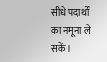सीधे पदार्थों का नमूना ले सकें।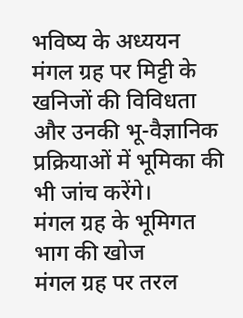भविष्य के अध्ययन मंगल ग्रह पर मिट्टी के खनिजों की विविधता और उनकी भू-वैज्ञानिक प्रक्रियाओं में भूमिका की भी जांच करेंगे।
मंगल ग्रह के भूमिगत भाग की खोज
मंगल ग्रह पर तरल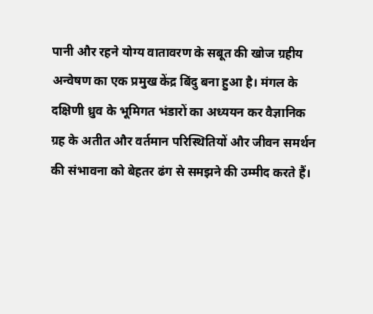पानी और रहने योग्य वातावरण के सबूत की खोज ग्रहीय अन्वेषण का एक प्रमुख केंद्र बिंदु बना हुआ है। मंगल के दक्षिणी ध्रुव के भूमिगत भंडारों का अध्ययन कर वैज्ञानिक ग्रह के अतीत और वर्तमान परिस्थितियों और जीवन समर्थन की संभावना को बेहतर ढंग से समझने की उम्मीद करते हैं।